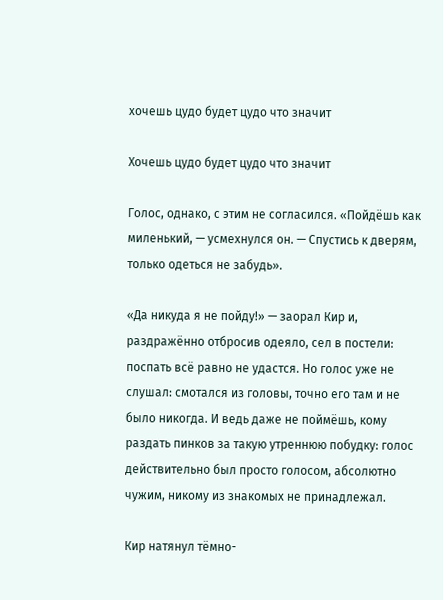хочешь цудо будет цудо что значит

Хочешь цудо будет цудо что значит

Голос, однако, с этим не согласился. «Пойдёшь как миленький, — усмехнулся он. — Спустись к дверям, только одеться не забудь».

«Да никуда я не пойду!» — заорал Кир и, раздражённо отбросив одеяло, сел в постели: поспать всё равно не удастся. Но голос уже не слушал: смотался из головы, точно его там и не было никогда. И ведь даже не поймёшь, кому раздать пинков за такую утреннюю побудку: голос действительно был просто голосом, абсолютно чужим, никому из знакомых не принадлежал.

Кир натянул тёмно-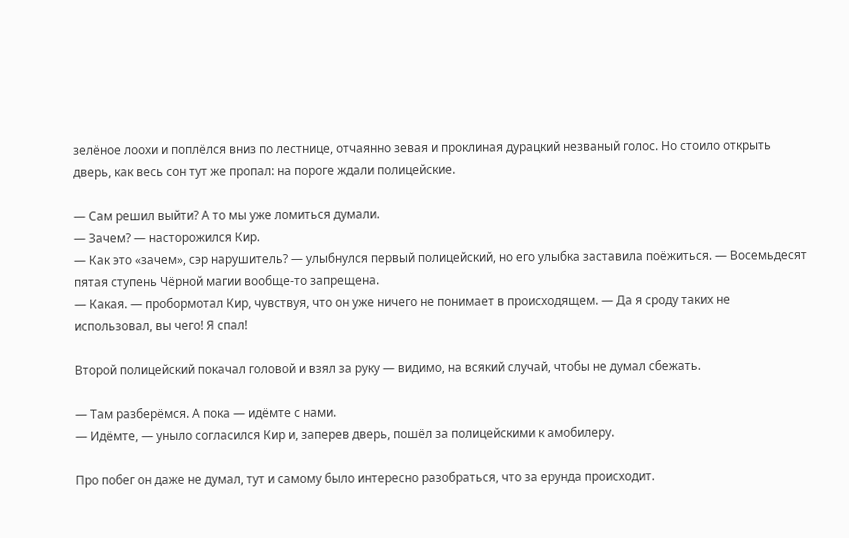зелёное лоохи и поплёлся вниз по лестнице, отчаянно зевая и проклиная дурацкий незваный голос. Но стоило открыть дверь, как весь сон тут же пропал: на пороге ждали полицейские.

— Сам решил выйти? А то мы уже ломиться думали.
— Зачем? — насторожился Кир.
— Как это «зачем», сэр нарушитель? — улыбнулся первый полицейский, но его улыбка заставила поёжиться. — Восемьдесят пятая ступень Чёрной магии вообще-то запрещена.
— Какая. — пробормотал Кир, чувствуя, что он уже ничего не понимает в происходящем. — Да я сроду таких не использовал, вы чего! Я спал!

Второй полицейский покачал головой и взял за руку — видимо, на всякий случай, чтобы не думал сбежать.

— Там разберёмся. А пока — идёмте с нами.
— Идёмте, — уныло согласился Кир и, заперев дверь, пошёл за полицейскими к амобилеру.

Про побег он даже не думал, тут и самому было интересно разобраться, что за ерунда происходит.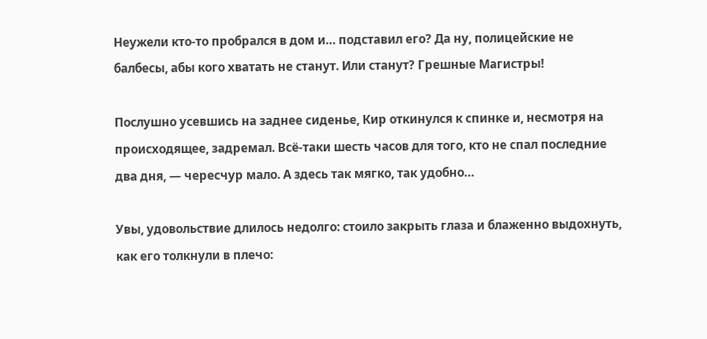Неужели кто-то пробрался в дом и… подставил его? Да ну, полицейские не балбесы, абы кого хватать не станут. Или станут? Грешные Магистры!

Послушно усевшись на заднее сиденье, Кир откинулся к спинке и, несмотря на происходящее, задремал. Всё-таки шесть часов для того, кто не спал последние два дня, — чересчур мало. А здесь так мягко, так удобно…

Увы, удовольствие длилось недолго: стоило закрыть глаза и блаженно выдохнуть, как его толкнули в плечо: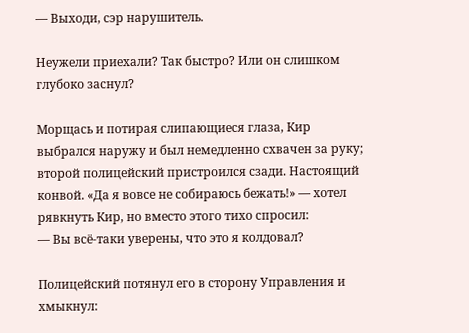— Выходи, сэр нарушитель.

Неужели приехали? Так быстро? Или он слишком глубоко заснул?

Морщась и потирая слипающиеся глаза, Кир выбрался наружу и был немедленно схвачен за руку; второй полицейский пристроился сзади. Настоящий конвой. «Да я вовсе не собираюсь бежать!» — хотел рявкнуть Кир, но вместо этого тихо спросил:
— Вы всё-таки уверены, что это я колдовал?

Полицейский потянул его в сторону Управления и хмыкнул: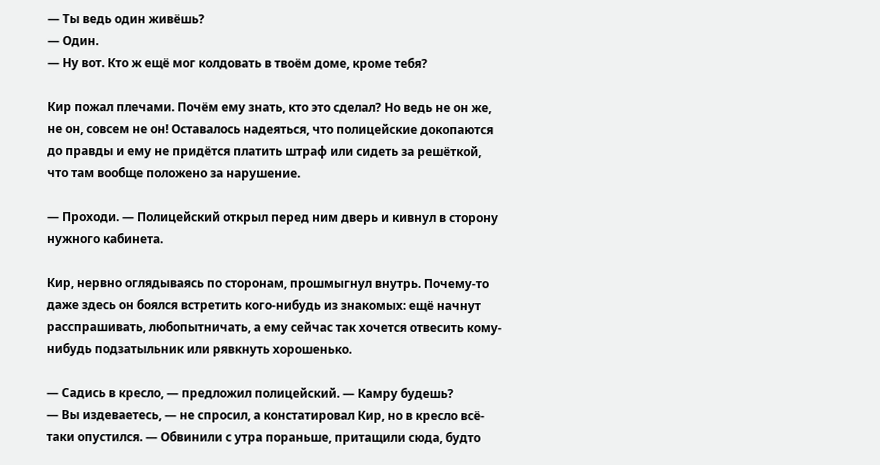— Ты ведь один живёшь?
— Один.
— Ну вот. Кто ж ещё мог колдовать в твоём доме, кроме тебя?

Кир пожал плечами. Почём ему знать, кто это сделал? Но ведь не он же, не он, совсем не он! Оставалось надеяться, что полицейские докопаются до правды и ему не придётся платить штраф или сидеть за решёткой, что там вообще положено за нарушение.

— Проходи. — Полицейский открыл перед ним дверь и кивнул в сторону нужного кабинета.

Кир, нервно оглядываясь по сторонам, прошмыгнул внутрь. Почему-то даже здесь он боялся встретить кого-нибудь из знакомых: ещё начнут расспрашивать, любопытничать, а ему сейчас так хочется отвесить кому-нибудь подзатыльник или рявкнуть хорошенько.

— Садись в кресло, — предложил полицейский. — Камру будешь?
— Вы издеваетесь, — не спросил, а констатировал Кир, но в кресло всё-таки опустился. — Обвинили с утра пораньше, притащили сюда, будто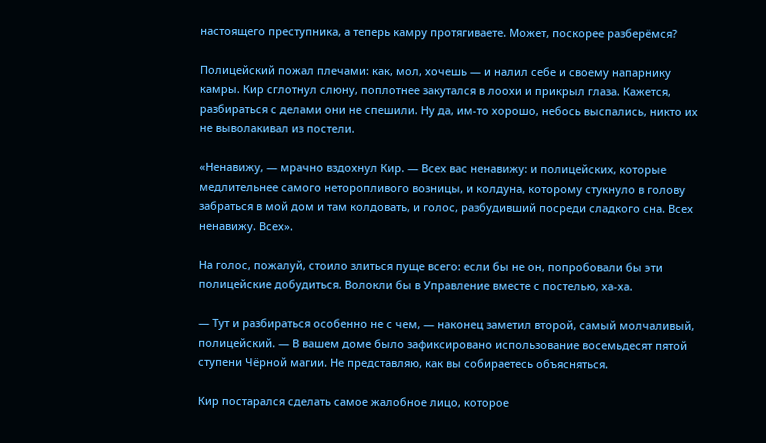настоящего преступника, а теперь камру протягиваете. Может, поскорее разберёмся?

Полицейский пожал плечами: как, мол, хочешь — и налил себе и своему напарнику камры. Кир сглотнул слюну, поплотнее закутался в лоохи и прикрыл глаза. Кажется, разбираться с делами они не спешили. Ну да, им-то хорошо, небось выспались, никто их не выволакивал из постели.

«Ненавижу, — мрачно вздохнул Кир. — Всех вас ненавижу: и полицейских, которые медлительнее самого неторопливого возницы, и колдуна, которому стукнуло в голову забраться в мой дом и там колдовать, и голос, разбудивший посреди сладкого сна. Всех ненавижу. Всех».

На голос, пожалуй, стоило злиться пуще всего: если бы не он, попробовали бы эти полицейские добудиться. Волокли бы в Управление вместе с постелью, ха-ха.

— Тут и разбираться особенно не с чем, — наконец заметил второй, самый молчаливый, полицейский. — В вашем доме было зафиксировано использование восемьдесят пятой ступени Чёрной магии. Не представляю, как вы собираетесь объясняться.

Кир постарался сделать самое жалобное лицо, которое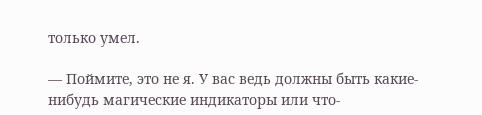только умел.

— Поймите, это не я. У вас ведь должны быть какие-нибудь магические индикаторы или что-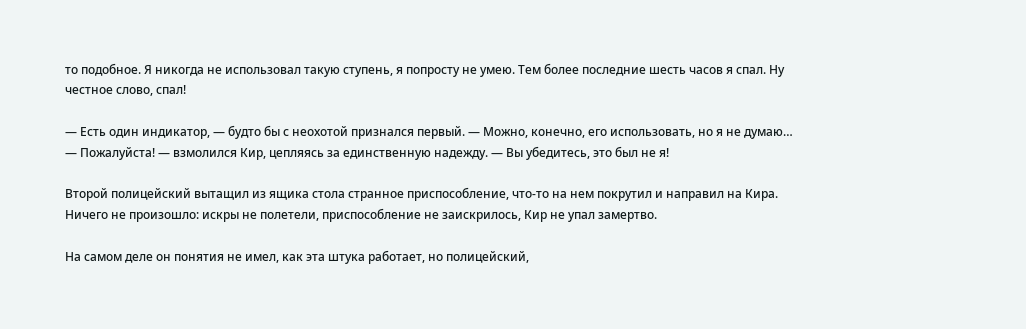то подобное. Я никогда не использовал такую ступень, я попросту не умею. Тем более последние шесть часов я спал. Ну честное слово, спал!

— Есть один индикатор, — будто бы с неохотой признался первый. — Можно, конечно, его использовать, но я не думаю…
— Пожалуйста! — взмолился Кир, цепляясь за единственную надежду. — Вы убедитесь, это был не я!

Второй полицейский вытащил из ящика стола странное приспособление, что-то на нем покрутил и направил на Кира. Ничего не произошло: искры не полетели, приспособление не заискрилось, Кир не упал замертво.

На самом деле он понятия не имел, как эта штука работает, но полицейский,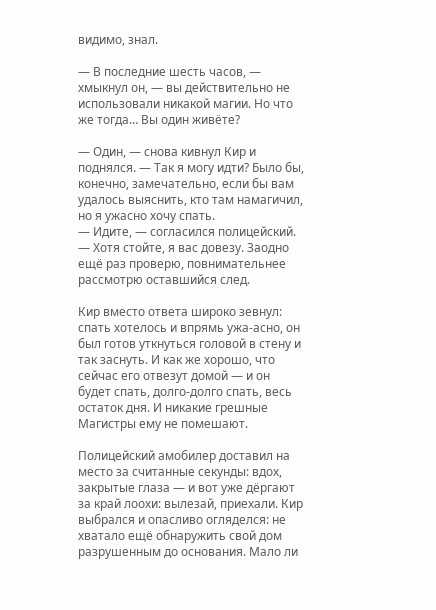видимо, знал.

— В последние шесть часов, — хмыкнул он, — вы действительно не использовали никакой магии. Но что же тогда… Вы один живёте?

— Один, — снова кивнул Кир и поднялся. — Так я могу идти? Было бы, конечно, замечательно, если бы вам удалось выяснить, кто там намагичил, но я ужасно хочу спать.
— Идите, — согласился полицейский. — Хотя стойте, я вас довезу. Заодно ещё раз проверю, повнимательнее рассмотрю оставшийся след.

Кир вместо ответа широко зевнул: спать хотелось и впрямь ужа-асно, он был готов уткнуться головой в стену и так заснуть. И как же хорошо, что сейчас его отвезут домой — и он будет спать, долго-долго спать, весь остаток дня. И никакие грешные Магистры ему не помешают.

Полицейский амобилер доставил на место за считанные секунды: вдох, закрытые глаза — и вот уже дёргают за край лоохи: вылезай, приехали. Кир выбрался и опасливо огляделся: не хватало ещё обнаружить свой дом разрушенным до основания. Мало ли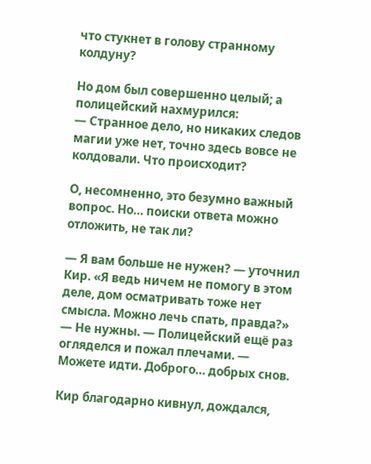что стукнет в голову странному колдуну?

Но дом был совершенно целый; а полицейский нахмурился:
— Странное дело, но никаких следов магии уже нет, точно здесь вовсе не колдовали. Что происходит?

О, несомненно, это безумно важный вопрос. Но… поиски ответа можно отложить, не так ли?

— Я вам больше не нужен? — уточнил Кир. «Я ведь ничем не помогу в этом деле, дом осматривать тоже нет смысла. Можно лечь спать, правда?»
— Не нужны. — Полицейский ещё раз огляделся и пожал плечами. — Можете идти. Доброго… добрых снов.

Кир благодарно кивнул, дождался,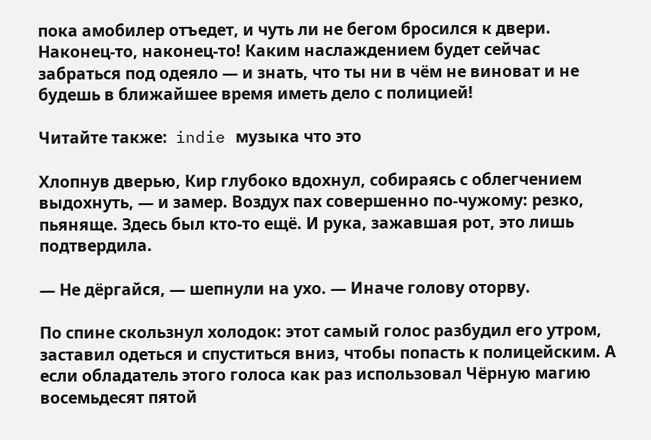пока амобилер отъедет, и чуть ли не бегом бросился к двери. Наконец-то, наконец-то! Каким наслаждением будет сейчас забраться под одеяло — и знать, что ты ни в чём не виноват и не будешь в ближайшее время иметь дело с полицией!

Читайте также:  indie музыка что это

Хлопнув дверью, Кир глубоко вдохнул, собираясь с облегчением выдохнуть, — и замер. Воздух пах совершенно по-чужому: резко, пьяняще. Здесь был кто-то ещё. И рука, зажавшая рот, это лишь подтвердила.

— Не дёргайся, — шепнули на ухо. — Иначе голову оторву.

По спине скользнул холодок: этот самый голос разбудил его утром, заставил одеться и спуститься вниз, чтобы попасть к полицейским. А если обладатель этого голоса как раз использовал Чёрную магию восемьдесят пятой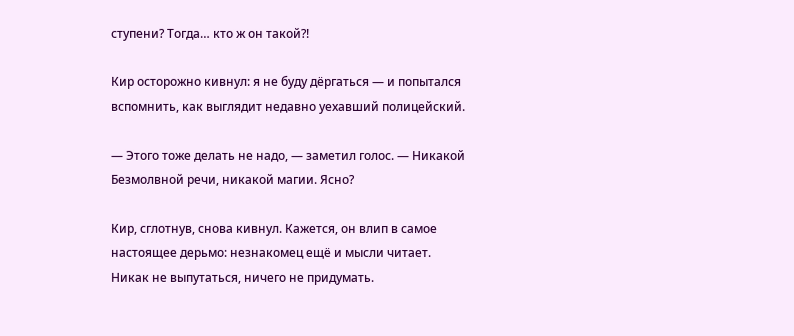ступени? Тогда… кто ж он такой?!

Кир осторожно кивнул: я не буду дёргаться — и попытался вспомнить, как выглядит недавно уехавший полицейский.

— Этого тоже делать не надо, — заметил голос. — Никакой Безмолвной речи, никакой магии. Ясно?

Кир, сглотнув, снова кивнул. Кажется, он влип в самое настоящее дерьмо: незнакомец ещё и мысли читает. Никак не выпутаться, ничего не придумать.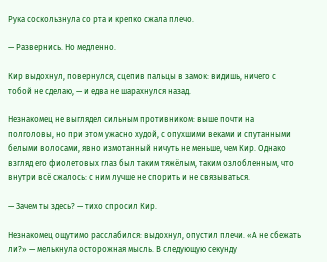Рука соскользнула со рта и крепко сжала плечо.

— Развернись. Но медленно.

Кир выдохнул, повернулся, сцепив пальцы в замок: видишь, ничего с тобой не сделаю, — и едва не шарахнулся назад.

Незнакомец не выглядел сильным противником: выше почти на полголовы, но при этом ужасно худой, с опухшими веками и спутанными белыми волосами, явно измотанный ничуть не меньше, чем Кир. Однако взгляд его фиолетовых глаз был таким тяжёлым, таким озлобленным, что внутри всё сжалось: с ним лучше не спорить и не связываться.

— Зачем ты здесь? — тихо спросил Кир.

Незнакомец ощутимо расслабился: выдохнул, опустил плечи. «А не сбежать ли?» — мелькнула осторожная мысль. В следующую секунду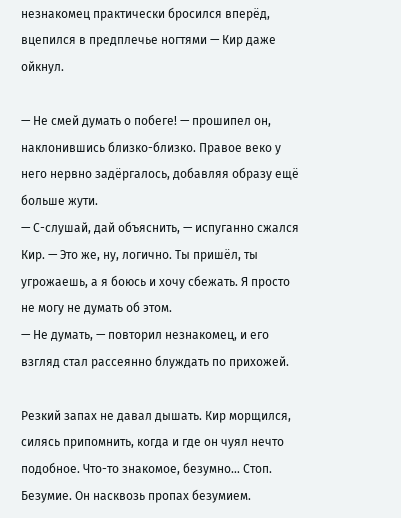незнакомец практически бросился вперёд, вцепился в предплечье ногтями — Кир даже ойкнул.

— Не смей думать о побеге! — прошипел он, наклонившись близко-близко. Правое веко у него нервно задёргалось, добавляя образу ещё больше жути.
— С-слушай, дай объяснить, — испуганно сжался Кир. — Это же, ну, логично. Ты пришёл, ты угрожаешь, а я боюсь и хочу сбежать. Я просто не могу не думать об этом.
— Не думать, — повторил незнакомец, и его взгляд стал рассеянно блуждать по прихожей.

Резкий запах не давал дышать. Кир морщился, силясь припомнить, когда и где он чуял нечто подобное. Что-то знакомое, безумно… Стоп. Безумие. Он насквозь пропах безумием.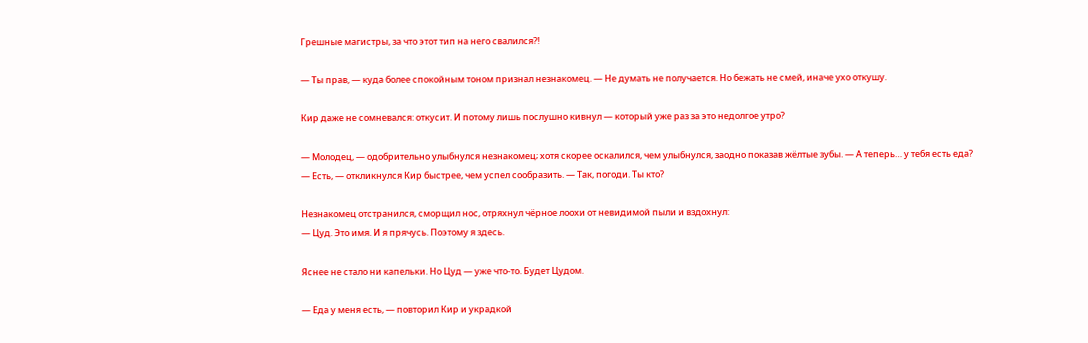Грешные магистры, за что этот тип на него свалился?!

— Ты прав, — куда более спокойным тоном признал незнакомец. — Не думать не получается. Но бежать не смей, иначе ухо откушу.

Кир даже не сомневался: откусит. И потому лишь послушно кивнул — который уже раз за это недолгое утро?

— Молодец, — одобрительно улыбнулся незнакомец; хотя скорее оскалился, чем улыбнулся, заодно показав жёлтые зубы. — А теперь… у тебя есть еда?
— Есть, — откликнулся Кир быстрее, чем успел сообразить. — Так, погоди. Ты кто?

Незнакомец отстранился, сморщил нос, отряхнул чёрное лоохи от невидимой пыли и вздохнул:
— Цуд. Это имя. И я прячусь. Поэтому я здесь.

Яснее не стало ни капельки. Но Цуд — уже что-то. Будет Цудом.

— Еда у меня есть, — повторил Кир и украдкой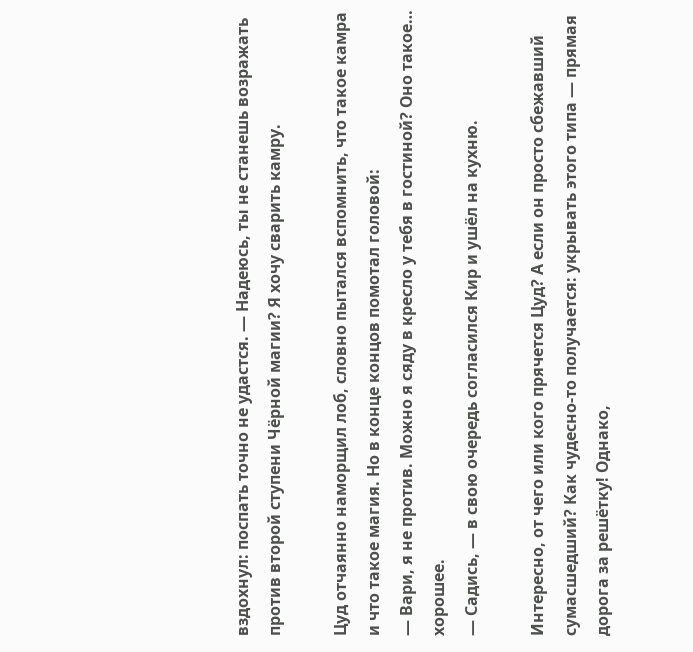вздохнул: поспать точно не удастся. — Надеюсь, ты не станешь возражать против второй ступени Чёрной магии? Я хочу сварить камру.

Цуд отчаянно наморщил лоб, словно пытался вспомнить, что такое камра и что такое магия. Но в конце концов помотал головой:
— Вари, я не против. Можно я сяду в кресло у тебя в гостиной? Оно такое… хорошее.
— Садись, — в свою очередь согласился Кир и ушёл на кухню.

Интересно, от чего или кого прячется Цуд? А если он просто сбежавший сумасшедший? Как чудесно-то получается: укрывать этого типа — прямая дорога за решётку! Однако,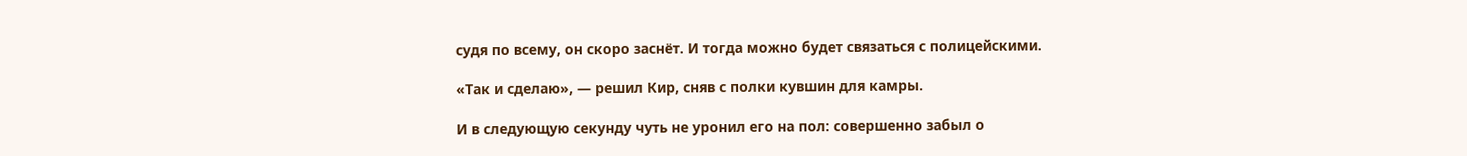судя по всему, он скоро заснёт. И тогда можно будет связаться с полицейскими.

«Так и сделаю», — решил Кир, сняв с полки кувшин для камры.

И в следующую секунду чуть не уронил его на пол: совершенно забыл о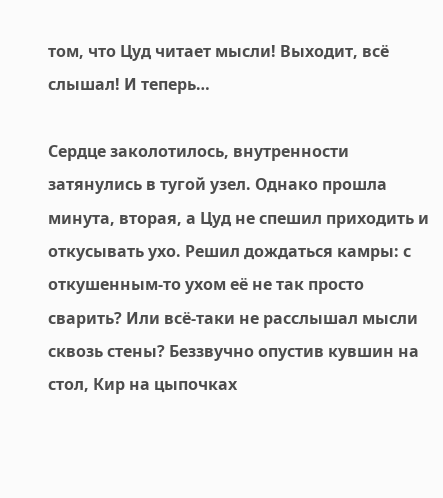том, что Цуд читает мысли! Выходит, всё слышал! И теперь…

Сердце заколотилось, внутренности затянулись в тугой узел. Однако прошла минута, вторая, а Цуд не спешил приходить и откусывать ухо. Решил дождаться камры: с откушенным-то ухом её не так просто сварить? Или всё-таки не расслышал мысли сквозь стены? Беззвучно опустив кувшин на стол, Кир на цыпочках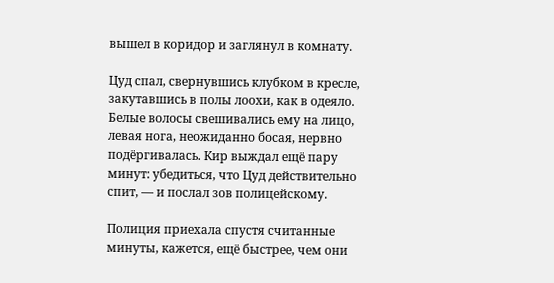вышел в коридор и заглянул в комнату.

Цуд спал, свернувшись клубком в кресле, закутавшись в полы лоохи, как в одеяло. Белые волосы свешивались ему на лицо, левая нога, неожиданно босая, нервно подёргивалась. Кир выждал ещё пару минут: убедиться, что Цуд действительно спит, — и послал зов полицейскому.

Полиция приехала спустя считанные минуты, кажется, ещё быстрее, чем они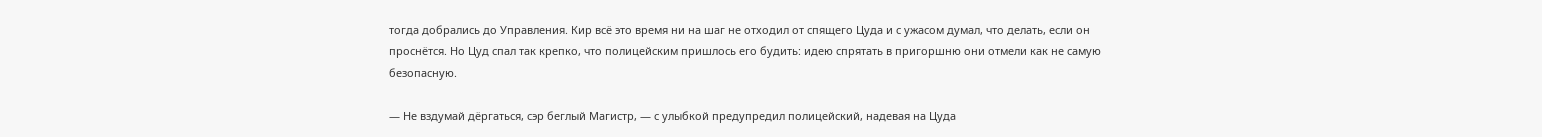тогда добрались до Управления. Кир всё это время ни на шаг не отходил от спящего Цуда и с ужасом думал, что делать, если он проснётся. Но Цуд спал так крепко, что полицейским пришлось его будить: идею спрятать в пригоршню они отмели как не самую безопасную.

— Не вздумай дёргаться, сэр беглый Магистр, — с улыбкой предупредил полицейский, надевая на Цуда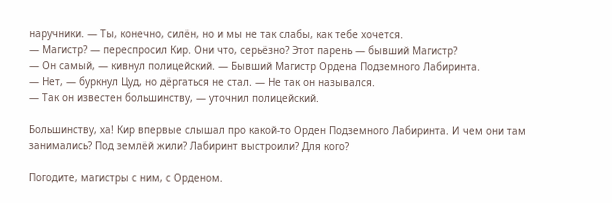наручники. — Ты, конечно, силён, но и мы не так слабы, как тебе хочется.
— Магистр? — переспросил Кир. Они что, серьёзно? Этот парень — бывший Магистр?
— Он самый, — кивнул полицейский. — Бывший Магистр Ордена Подземного Лабиринта.
— Нет, — буркнул Цуд, но дёргаться не стал. — Не так он назывался.
— Так он известен большинству, — уточнил полицейский.

Большинству, ха! Кир впервые слышал про какой-то Орден Подземного Лабиринта. И чем они там занимались? Под землёй жили? Лабиринт выстроили? Для кого?

Погодите, магистры с ним, с Орденом.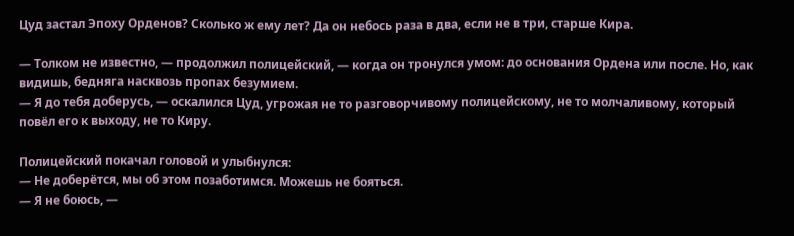Цуд застал Эпоху Орденов? Сколько ж ему лет? Да он небось раза в два, если не в три, старше Кира.

— Толком не известно, — продолжил полицейский, — когда он тронулся умом: до основания Ордена или после. Но, как видишь, бедняга насквозь пропах безумием.
— Я до тебя доберусь, — оскалился Цуд, угрожая не то разговорчивому полицейскому, не то молчаливому, который повёл его к выходу, не то Киру.

Полицейский покачал головой и улыбнулся:
— Не доберётся, мы об этом позаботимся. Можешь не бояться.
— Я не боюсь, —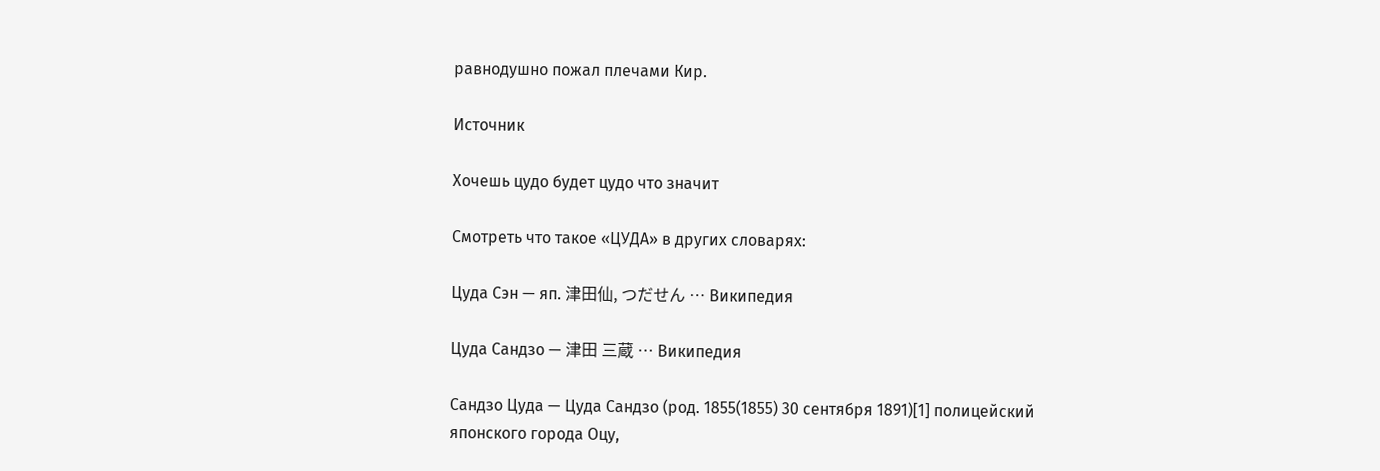равнодушно пожал плечами Кир.

Источник

Хочешь цудо будет цудо что значит

Смотреть что такое «ЦУДА» в других словарях:

Цуда Сэн — яп. 津田仙, つだせん … Википедия

Цуда Сандзо — 津田 三蔵 … Википедия

Сандзо Цуда — Цуда Сандзо (род. 1855(1855) 30 сентября 1891)[1] полицейский японского города Оцу,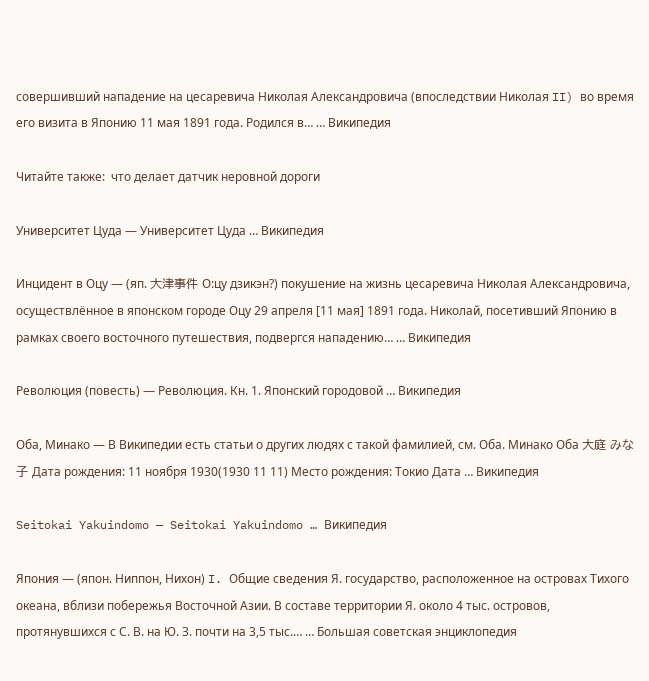совершивший нападение на цесаревича Николая Александровича (впоследствии Николая II) во время его визита в Японию 11 мая 1891 года. Родился в… … Википедия

Читайте также:  что делает датчик неровной дороги

Университет Цуда — Университет Цуда … Википедия

Инцидент в Оцу — (яп. 大津事件 О:цу дзикэн?) покушение на жизнь цесаревича Николая Александровича, осуществлённое в японском городе Оцу 29 апреля [11 мая] 1891 года. Николай, посетивший Японию в рамках своего восточного путешествия, подвергся нападению… … Википедия

Революция (повесть) — Революция. Кн. 1. Японский городовой … Википедия

Оба, Минако — В Википедии есть статьи о других людях с такой фамилией, см. Оба. Минако Оба 大庭 みな子 Дата рождения: 11 ноября 1930(1930 11 11) Место рождения: Токио Дата … Википедия

Seitokai Yakuindomo — Seitokai Yakuindomo … Википедия

Япония — (япон. Ниппон, Нихон) I. Общие сведения Я. государство, расположенное на островах Тихого океана, вблизи побережья Восточной Азии. В составе территории Я. около 4 тыс. островов, протянувшихся с С. В. на Ю. З. почти на 3,5 тыс.… … Большая советская энциклопедия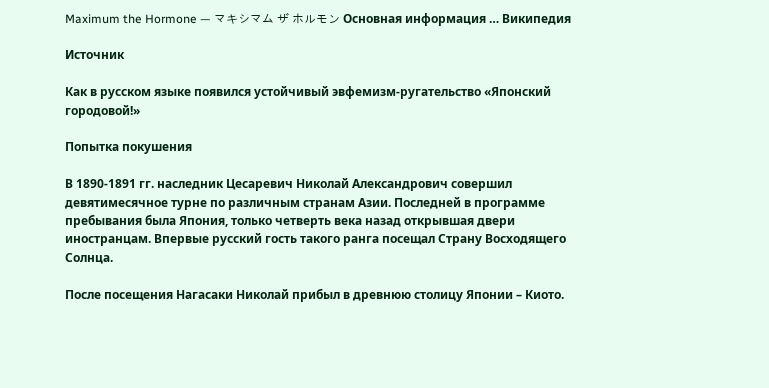Maximum the Hormone — マキシマム ザ ホルモン Основная информация … Википедия

Источник

Как в русском языке появился устойчивый эвфемизм-ругательство «Японский городовой!»

Попытка покушения

В 1890-1891 гг. наследник Цесаревич Николай Александрович совершил девятимесячное турне по различным странам Азии. Последней в программе пребывания была Япония, только четверть века назад открывшая двери иностранцам. Впервые русский гость такого ранга посещал Страну Восходящего Солнца.

После посещения Нагасаки Николай прибыл в древнюю столицу Японии – Киото.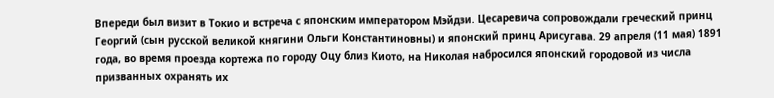Впереди был визит в Токио и встреча с японским императором Мэйдзи. Цесаревича сопровождали греческий принц Георгий (сын русской великой княгини Ольги Константиновны) и японский принц Арисугава. 29 апреля (11 мая) 1891 года, во время проезда кортежа по городу Оцу близ Киото, на Николая набросился японский городовой из числа призванных охранять их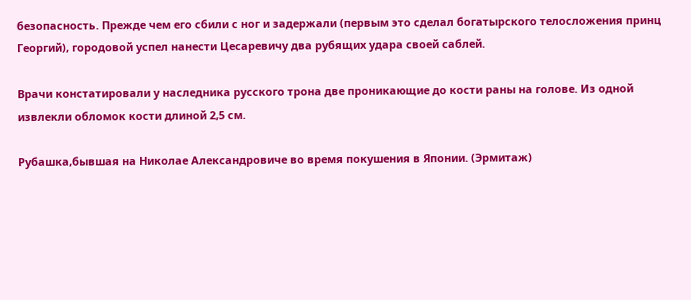безопасность. Прежде чем его сбили с ног и задержали (первым это сделал богатырского телосложения принц Георгий), городовой успел нанести Цесаревичу два рубящих удара своей саблей.

Врачи констатировали у наследника русского трона две проникающие до кости раны на голове. Из одной извлекли обломок кости длиной 2,5 см.

Рубашка,бывшая на Николае Александровиче во время покушения в Японии. (Эрмитаж)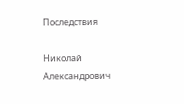Последствия

Николай Александрович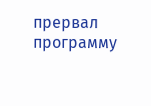прервал программу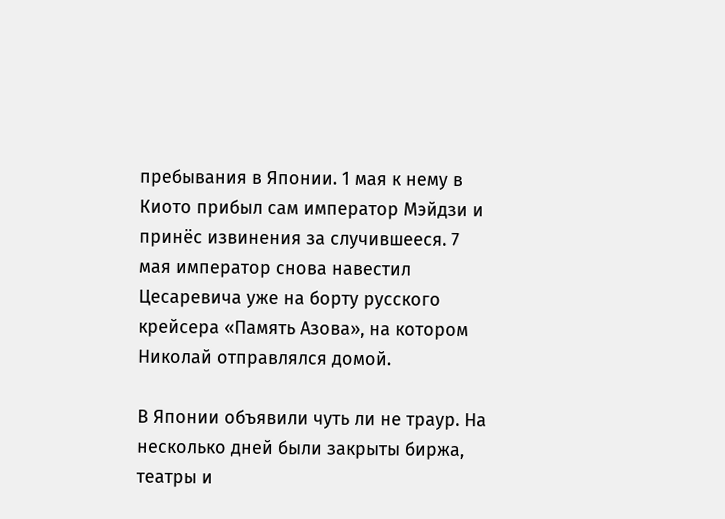пребывания в Японии. 1 мая к нему в Киото прибыл сам император Мэйдзи и принёс извинения за случившееся. 7 мая император снова навестил Цесаревича уже на борту русского крейсера «Память Азова», на котором Николай отправлялся домой.

В Японии объявили чуть ли не траур. На несколько дней были закрыты биржа, театры и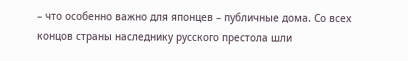– что особенно важно для японцев – публичные дома. Со всех концов страны наследнику русского престола шли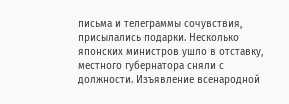письма и телеграммы сочувствия, присылались подарки. Несколько японских министров ушло в отставку, местного губернатора сняли с должности. Изъявление всенародной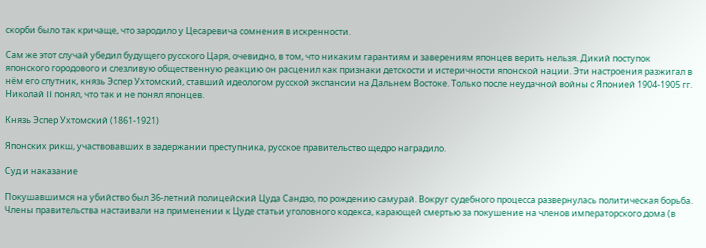скорби было так кричаще, что зародило у Цесаревича сомнения в искренности.

Сам же этот случай убедил будущего русского Царя, очевидно, в том, что никаким гарантиям и заверениям японцев верить нельзя. Дикий поступок японского городового и слезливую общественную реакцию он расценил как признаки детскости и истеричности японской нации. Эти настроения разжигал в нём его спутник, князь Эспер Ухтомский, ставший идеологом русской экспансии на Дальнем Востоке. Только после неудачной войны с Японией 1904-1905 гг. Николай II понял, что так и не понял японцев.

Князь Эспер Ухтомский (1861-1921)

Японских рикш, участвовавших в задержании преступника, русское правительство щедро наградило.

Суд и наказание

Покушавшимся на убийство был 36-летний полицейский Цуда Сандзо, по рождению самурай. Вокруг судебного процесса развернулась политическая борьба. Члены правительства настаивали на применении к Цуде статьи уголовного кодекса, карающей смертью за покушение на членов императорского дома (в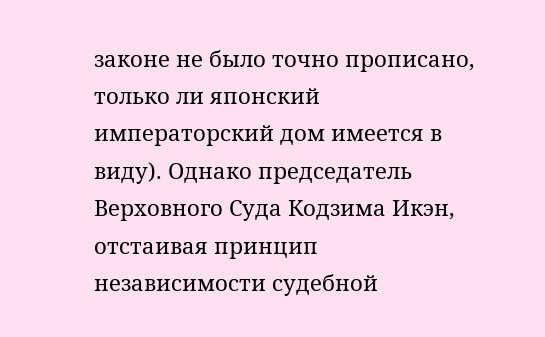законе не было точно прописано, только ли японский императорский дом имеется в виду). Однако председатель Верховного Суда Кодзима Икэн, отстаивая принцип независимости судебной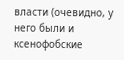власти (очевидно, у него были и ксенофобские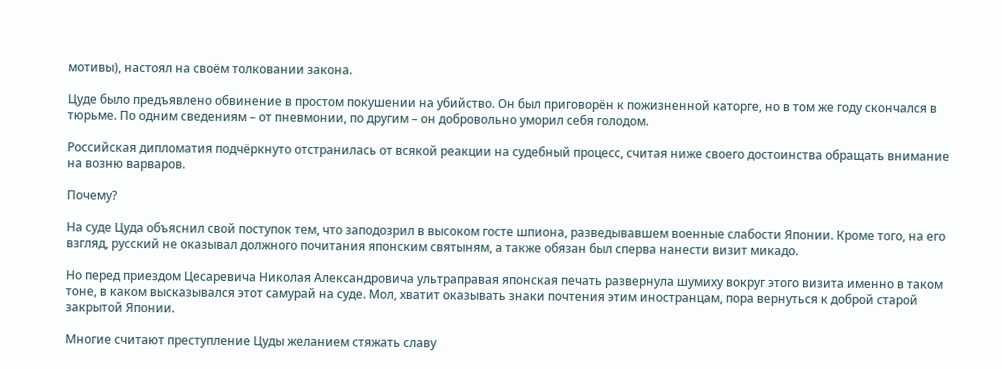мотивы), настоял на своём толковании закона.

Цуде было предъявлено обвинение в простом покушении на убийство. Он был приговорён к пожизненной каторге, но в том же году скончался в тюрьме. По одним сведениям – от пневмонии, по другим – он добровольно уморил себя голодом.

Российская дипломатия подчёркнуто отстранилась от всякой реакции на судебный процесс, считая ниже своего достоинства обращать внимание на возню варваров.

Почему?

На суде Цуда объяснил свой поступок тем, что заподозрил в высоком госте шпиона, разведывавшем военные слабости Японии. Кроме того, на его взгляд, русский не оказывал должного почитания японским святыням, а также обязан был сперва нанести визит микадо.

Но перед приездом Цесаревича Николая Александровича ультраправая японская печать развернула шумиху вокруг этого визита именно в таком тоне, в каком высказывался этот самурай на суде. Мол, хватит оказывать знаки почтения этим иностранцам, пора вернуться к доброй старой закрытой Японии.

Многие считают преступление Цуды желанием стяжать славу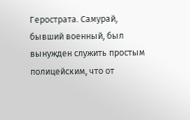Герострата. Самурай, бывший военный, был вынужден служить простым полицейским, что от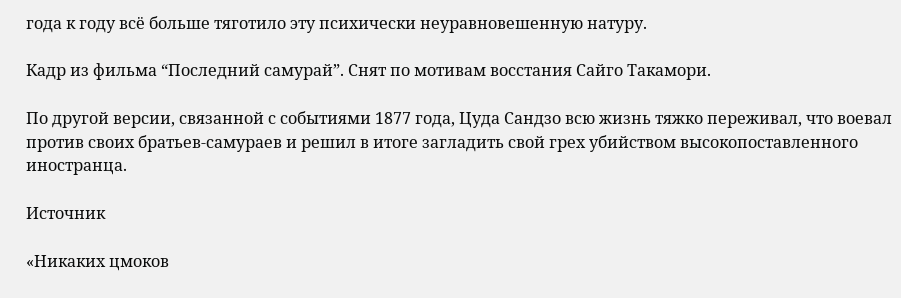года к году всё больше тяготило эту психически неуравновешенную натуру.

Кадр из фильма “Последний самурай”. Снят по мотивам восстания Сайго Такамори.

По другой версии, связанной с событиями 1877 года, Цуда Сандзо всю жизнь тяжко переживал, что воевал против своих братьев-самураев и решил в итоге загладить свой грех убийством высокопоставленного иностранца.

Источник

«Никаких цмоков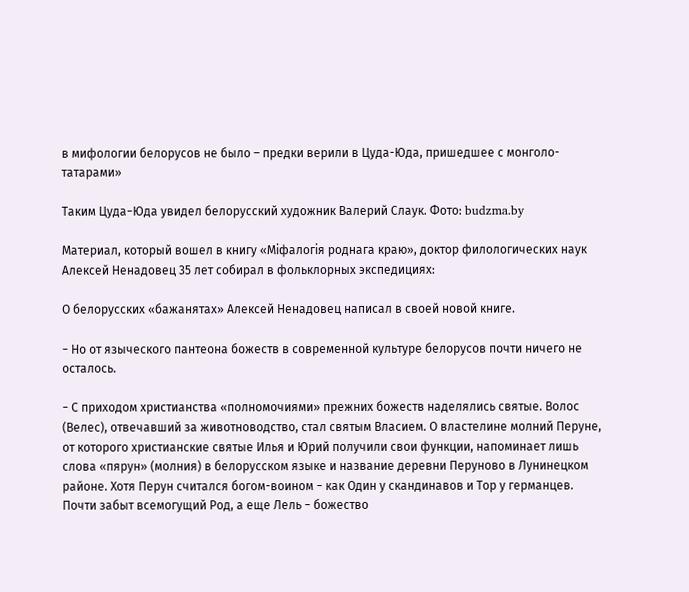в мифологии белорусов не было – предки верили в Цуда-Юда, пришедшее с монголо-татарами»

Таким Цуда−Юда увидел белорусский художник Валерий Слаук. Фото: budzma.by

Материал, который вошел в книгу «Міфалогія роднага краю», доктор филологических наук Алексей Ненадовец 35 лет собирал в фольклорных экспедициях:

О белорусских «бажанятах» Алексей Ненадовец написал в своей новой книге.

− Но от языческого пантеона божеств в современной культуре белорусов почти ничего не осталось.

− С приходом христианства «полномочиями» прежних божеств наделялись святые. Волос (Велес), отвечавший за животноводство, стал святым Власием. О властелине молний Перуне, от которого христианские святые Илья и Юрий получили свои функции, напоминает лишь слова «пярун» (молния) в белорусском языке и название деревни Перуново в Лунинецком районе. Хотя Перун считался богом-воином − как Один у скандинавов и Тор у германцев. Почти забыт всемогущий Род, а еще Лель − божество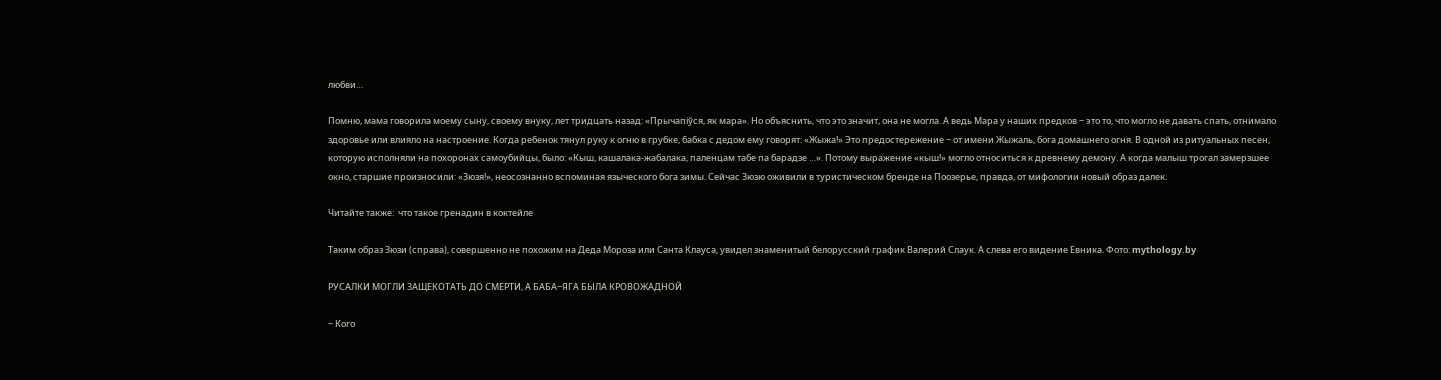любви…

Помню, мама говорила моему сыну, своему внуку, лет тридцать назад: «Прычапіўся, як мара». Но объяснить, что это значит, она не могла. А ведь Мара у наших предков − это то, что могло не давать спать, отнимало здоровье или влияло на настроение. Когда ребенок тянул руку к огню в грубке, бабка с дедом ему говорят: «Жыжа!» Это предостережение − от имени Жыжаль, бога домашнего огня. В одной из ритуальных песен, которую исполняли на похоронах самоубийцы, было: «Кыш, кашалака-жабалака, паленцам табе па барадзе …». Потому выражение «кыш!» могло относиться к древнему демону. А когда малыш трогал замерзшее окно, старшие произносили: «Зюзя!», неосознанно вспоминая языческого бога зимы. Сейчас Зюзю оживили в туристическом бренде на Поозерье, правда, от мифологии новый образ далек.

Читайте также:  что такое гренадин в коктейле

Таким образ Зюзи (справа), совершенно не похожим на Деда Мороза или Санта Клауса, увидел знаменитый белорусский график Валерий Слаук. А слева его видение Евника. Фото: mythology.by

РУСАЛКИ МОГЛИ ЗАЩЕКОТАТЬ ДО СМЕРТИ, А БАБА−ЯГА БЫЛА КРОВОЖАДНОЙ

− Кого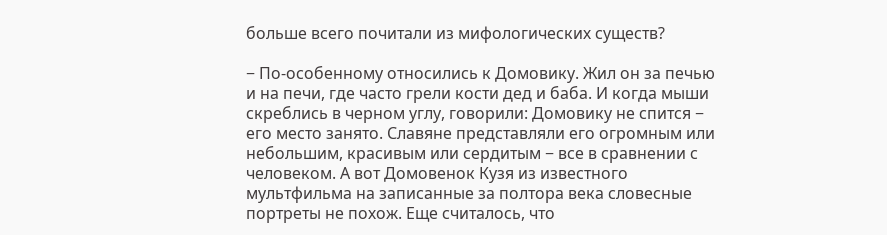больше всего почитали из мифологических существ?

− По-особенному относились к Домовику. Жил он за печью и на печи, где часто грели кости дед и баба. И когда мыши скреблись в черном углу, говорили: Домовику не спится − его место занято. Славяне представляли его огромным или небольшим, красивым или сердитым − все в сравнении с человеком. А вот Домовенок Кузя из известного мультфильма на записанные за полтора века словесные портреты не похож. Еще считалось, что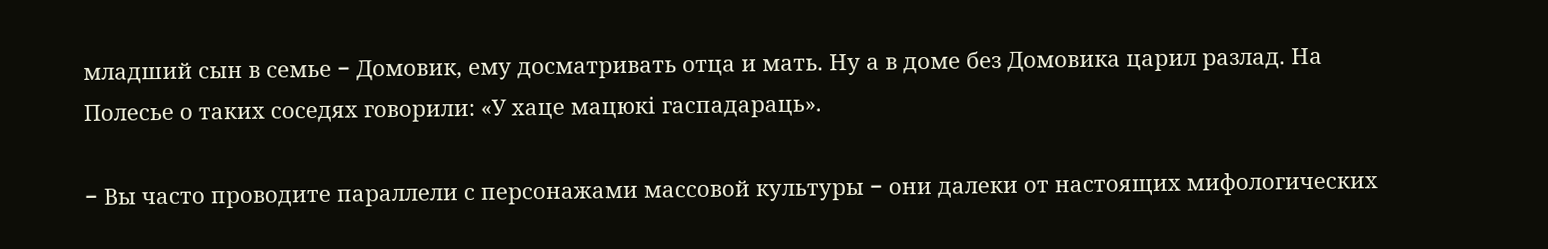младший сын в семье − Домовик, ему досматривать отца и мать. Ну а в доме без Домовика царил разлад. На Полесье о таких соседях говорили: «У хаце мацюкі гаспадараць».

− Вы часто проводите параллели с персонажами массовой культуры − они далеки от настоящих мифологических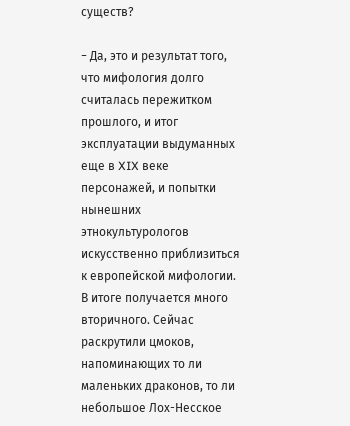существ?

− Да, это и результат того, что мифология долго считалась пережитком прошлого, и итог эксплуатации выдуманных еще в XIX веке персонажей, и попытки нынешних этнокультурологов искусственно приблизиться к европейской мифологии. В итоге получается много вторичного. Сейчас раскрутили цмоков, напоминающих то ли маленьких драконов, то ли небольшое Лох-Несское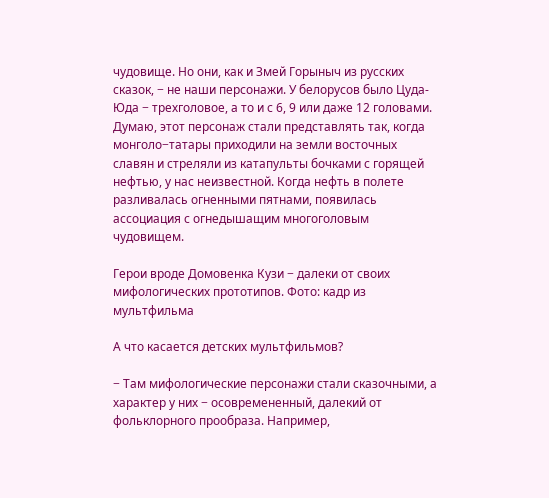чудовище. Но они, как и Змей Горыныч из русских сказок, − не наши персонажи. У белорусов было Цуда-Юда − трехголовое, а то и с 6, 9 или даже 12 головами. Думаю, этот персонаж стали представлять так, когда монголо−татары приходили на земли восточных славян и стреляли из катапульты бочками с горящей нефтью, у нас неизвестной. Когда нефть в полете разливалась огненными пятнами, появилась ассоциация с огнедышащим многоголовым чудовищем.

Герои вроде Домовенка Кузи − далеки от своих мифологических прототипов. Фото: кадр из мультфильма

А что касается детских мультфильмов?

− Там мифологические персонажи стали сказочными, а характер у них − осовремененный, далекий от фольклорного прообраза. Например,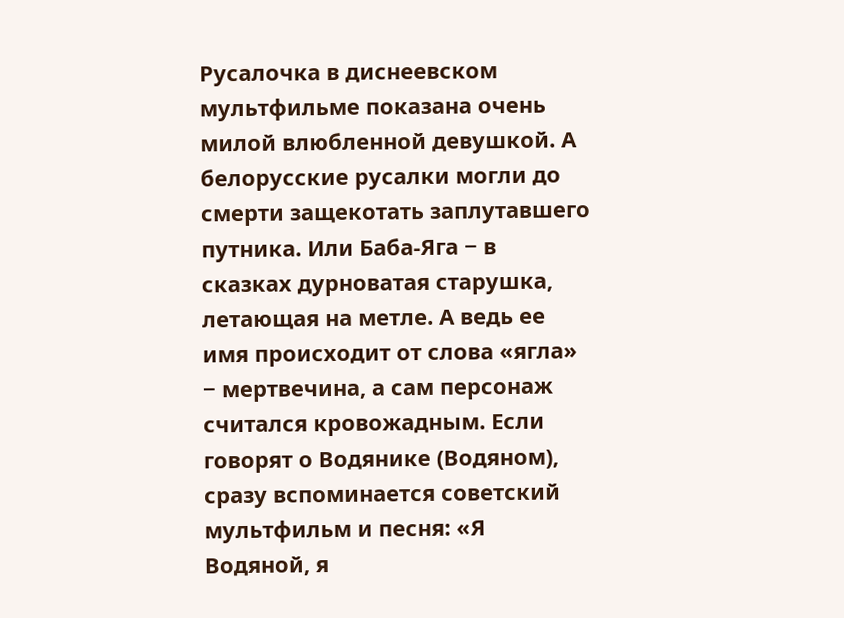Русалочка в диснеевском мультфильме показана очень милой влюбленной девушкой. А белорусские русалки могли до смерти защекотать заплутавшего путника. Или Баба-Яга − в сказках дурноватая старушка, летающая на метле. А ведь ее имя происходит от слова «ягла» − мертвечина, а сам персонаж считался кровожадным. Если говорят о Водянике (Водяном), сразу вспоминается советский мультфильм и песня: «Я Водяной, я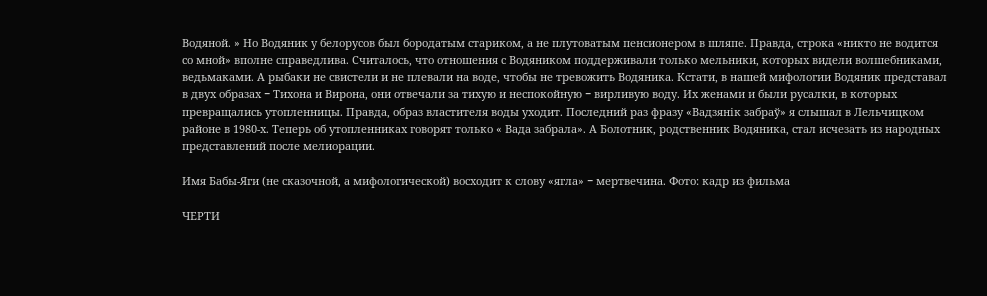Водяной. » Но Водяник у белорусов был бородатым стариком, а не плутоватым пенсионером в шляпе. Правда, строка «никто не водится со мной» вполне справедлива. Считалось, что отношения с Водяником поддерживали только мельники, которых видели волшебниками, ведьмаками. А рыбаки не свистели и не плевали на воде, чтобы не тревожить Водяника. Кстати, в нашей мифологии Водяник представал в двух образах − Тихона и Вирона, они отвечали за тихую и неспокойную − вирливую воду. Их женами и были русалки, в которых превращались утопленницы. Правда, образ властителя воды уходит. Последний раз фразу «Вадзянік забраў» я слышал в Лельчицком районе в 1980-х. Теперь об утопленниках говорят только « Вада забрала». А Болотник, родственник Водяника, стал исчезать из народных представлений после мелиорации.

Имя Бабы-Яги (не сказочной, а мифологической) восходит к слову «ягла» − мертвечина. Фото: кадр из фильма

ЧЕРТИ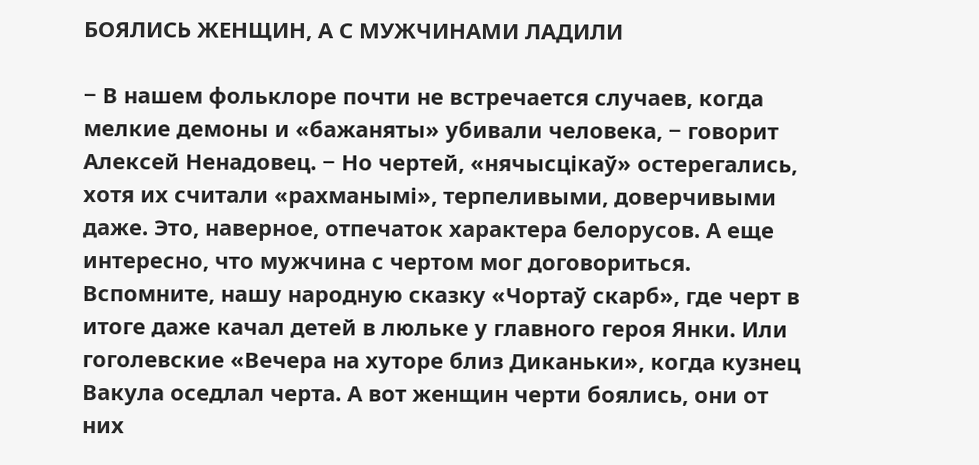БОЯЛИСЬ ЖЕНЩИН, А С МУЖЧИНАМИ ЛАДИЛИ

− В нашем фольклоре почти не встречается случаев, когда мелкие демоны и «бажаняты» убивали человека, − говорит Алексей Ненадовец. − Но чертей, «нячысцікаў» остерегались, хотя их считали «рахманымі», терпеливыми, доверчивыми даже. Это, наверное, отпечаток характера белорусов. А еще интересно, что мужчина с чертом мог договориться. Вспомните, нашу народную сказку «Чортаў скарб», где черт в итоге даже качал детей в люльке у главного героя Янки. Или гоголевские «Вечера на хуторе близ Диканьки», когда кузнец Вакула оседлал черта. А вот женщин черти боялись, они от них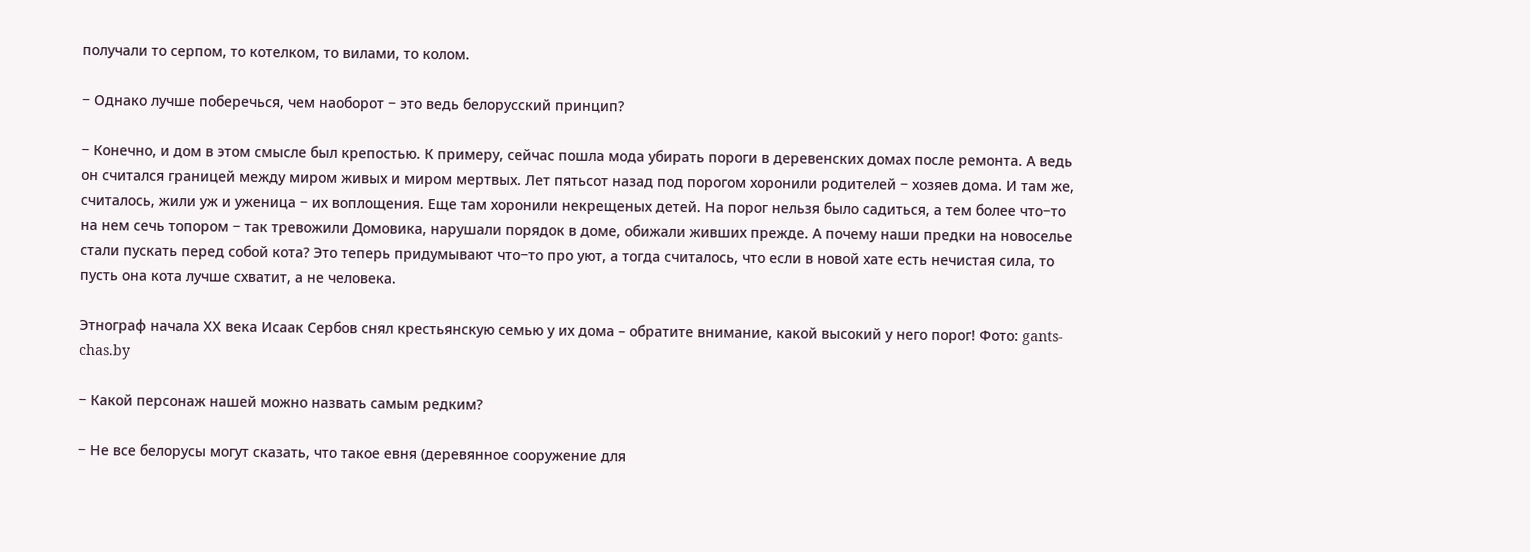получали то серпом, то котелком, то вилами, то колом.

− Однако лучше поберечься, чем наоборот − это ведь белорусский принцип?

− Конечно, и дом в этом смысле был крепостью. К примеру, сейчас пошла мода убирать пороги в деревенских домах после ремонта. А ведь он считался границей между миром живых и миром мертвых. Лет пятьсот назад под порогом хоронили родителей − хозяев дома. И там же, считалось, жили уж и уженица − их воплощения. Еще там хоронили некрещеных детей. На порог нельзя было садиться, а тем более что−то на нем сечь топором − так тревожили Домовика, нарушали порядок в доме, обижали живших прежде. А почему наши предки на новоселье стали пускать перед собой кота? Это теперь придумывают что−то про уют, а тогда считалось, что если в новой хате есть нечистая сила, то пусть она кота лучше схватит, а не человека.

Этнограф начала ХХ века Исаак Сербов снял крестьянскую семью у их дома – обратите внимание, какой высокий у него порог! Фото: gants-chas.by

− Какой персонаж нашей можно назвать самым редким?

− Не все белорусы могут сказать, что такое евня (деревянное сооружение для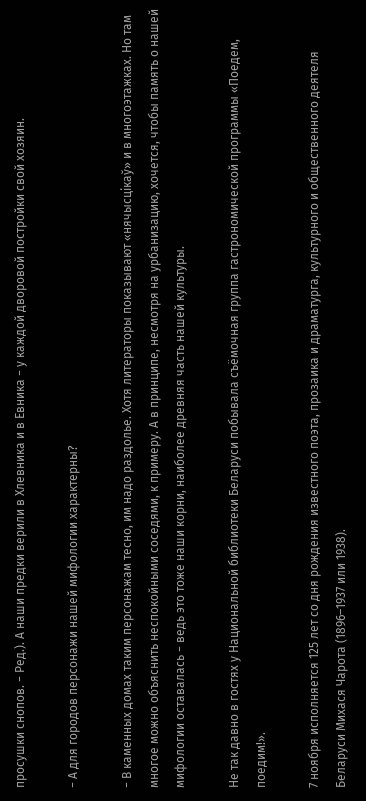просушки снопов. − Ред.). А наши предки верили в Хлевника и в Евника − у каждой дворовой постройки свой хозяин.

− А для городов персонажи нашей мифологии характерны?

− В каменных домах таким персонажам тесно, им надо раздолье. Хотя литераторы показывают «нячысцікаў» и в многоэтажках. Но там многое можно объяснить неспокойными соседями, к примеру. А в принципе, несмотря на урбанизацию, хочется, чтобы память о нашей мифологии оставалась − ведь это тоже наши корни, наиболее древняя часть нашей культуры.

Не так давно в гостях у Национальной библиотеки Беларуси побывала съёмочная группа гастрономической программы «Поедем, поедим!».

7 ноября исполняется 125 лет со дня рождения известного поэта, прозаика и драматурга, культурного и общественного деятеля Беларуси Михася Чарота (1896–1937 или 1938).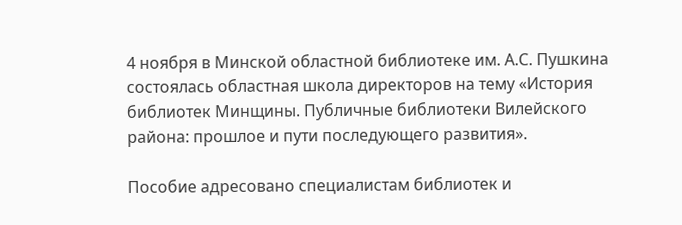4 ноября в Минской областной библиотеке им. А.С. Пушкина состоялась областная школа директоров на тему «История библиотек Минщины. Публичные библиотеки Вилейского района: прошлое и пути последующего развития».

Пособие адресовано специалистам библиотек и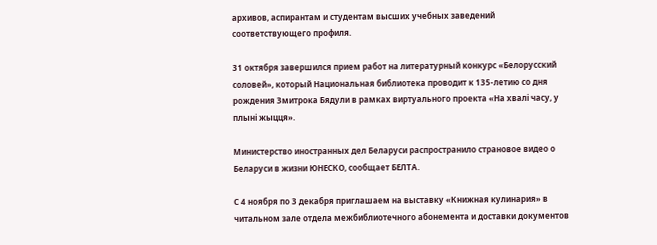архивов, аспирантам и студентам высших учебных заведений соответствующего профиля.

31 октября завершился прием работ на литературный конкурс «Белорусский cоловей», который Национальная библиотека проводит к 135-летию со дня рождения Змитрока Бядули в рамках виртуального проекта «На хвалі часу, у плыні жыцця».

Министерство иностранных дел Беларуси распространило страновое видео о Беларуси в жизни ЮНЕСКО, сообщает БЕЛТА.

С 4 ноября по 3 декабря приглашаем на выставку «Книжная кулинария» в читальном зале отдела межбиблиотечного абонемента и доставки документов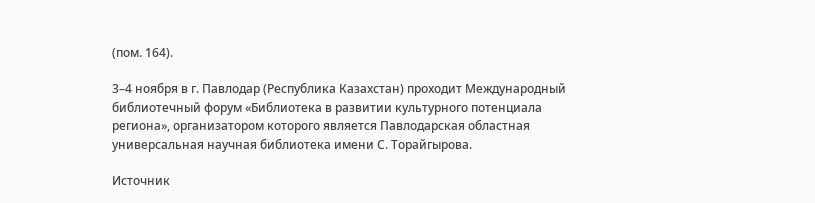(пом. 164).

3–4 ноября в г. Павлодар (Республика Казахстан) проходит Международный библиотечный форум «Библиотека в развитии культурного потенциала региона», организатором которого является Павлодарская областная универсальная научная библиотека имени С. Торайгырова.

Источник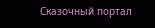Сказочный портал